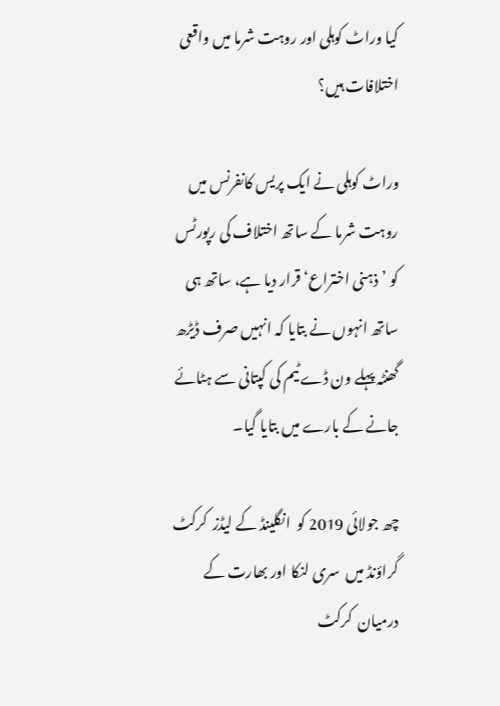کیا وراٹ کوہلی اور روہت شرما میں واقعی اختلافات ہیں؟

وراٹ کوہلی نے ایک پریس کانفرنس میں روہت شرما کے ساتھ اختلاف کی رپورٹس کو ’ذہنی اختراع‘ قرار دیا ہے، ساتھ ہی ساتھ انہوں نے بتایا کہ انہیں صرف ڈیڑھ گھنٹہ پہلے ون ڈے ٹیم کی کپتانی سے ہٹائے جانے کے بارے میں بتایا گیا۔

چھ جولائی 2019 کو  انگلینڈ کے لیڈز  کرکٹ گراؤنڈ میں  سری لنکا اور بھارت کے درمیان  کرکٹ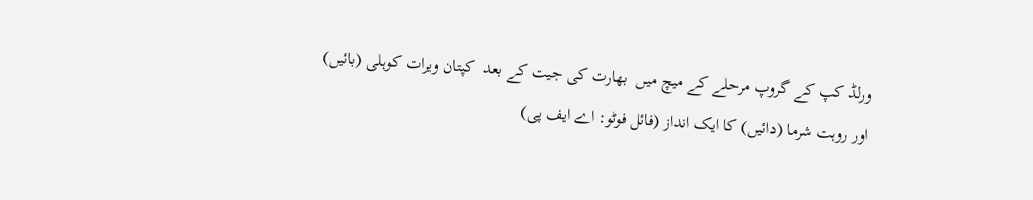ورلڈ کپ کے گروپ مرحلے کے میچ میں  بھارت کی جیت کے بعد  کپتان ویرات کوہلی (بائیں)  اور روہت شرما (دائیں) کا ایک انداز (فائل فوٹو: اے ایف پی)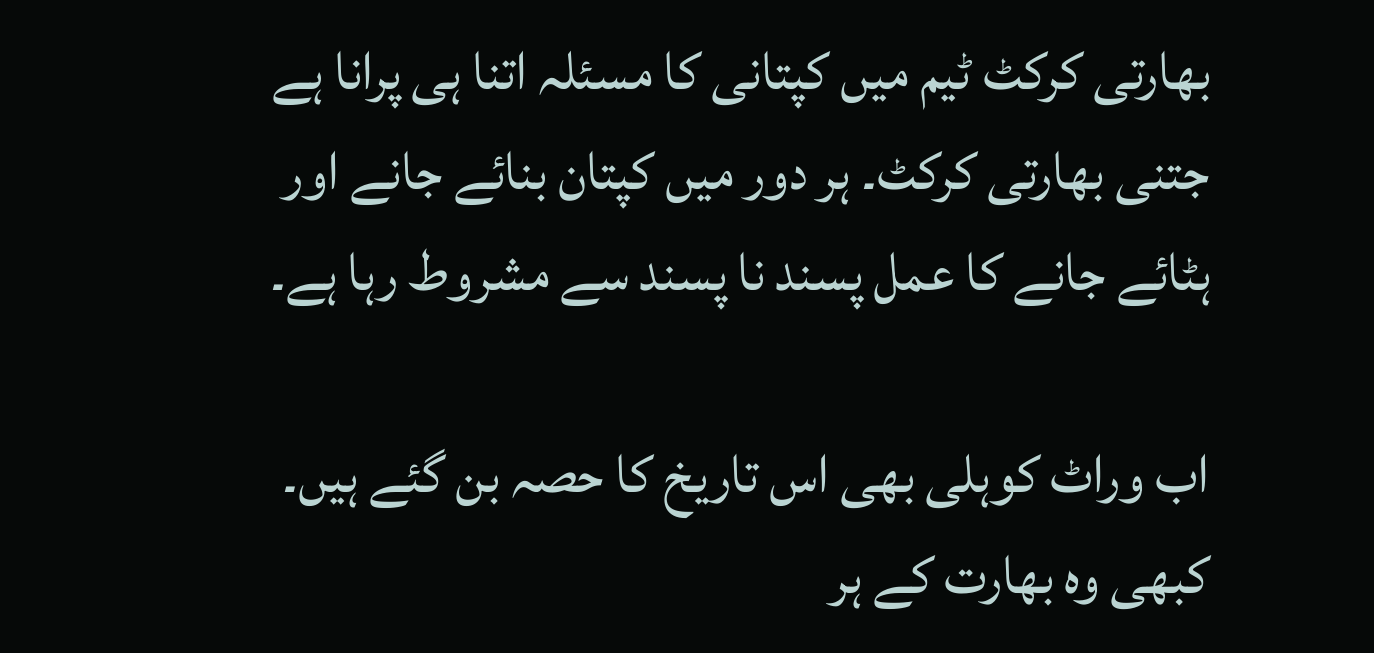بھارتی کرکٹ ٹیم میں کپتانی کا مسئلہ اتنا ہی پرانا ہے جتنی بھارتی کرکٹ۔ ہر دور میں کپتان بنائے جانے اور ہٹائے جانے کا عمل پسند نا پسند سے مشروط رہا ہے۔

اب وراٹ کوہلی بھی اس تاریخ کا حصہ بن گئے ہیں۔ کبھی وہ بھارت کے ہر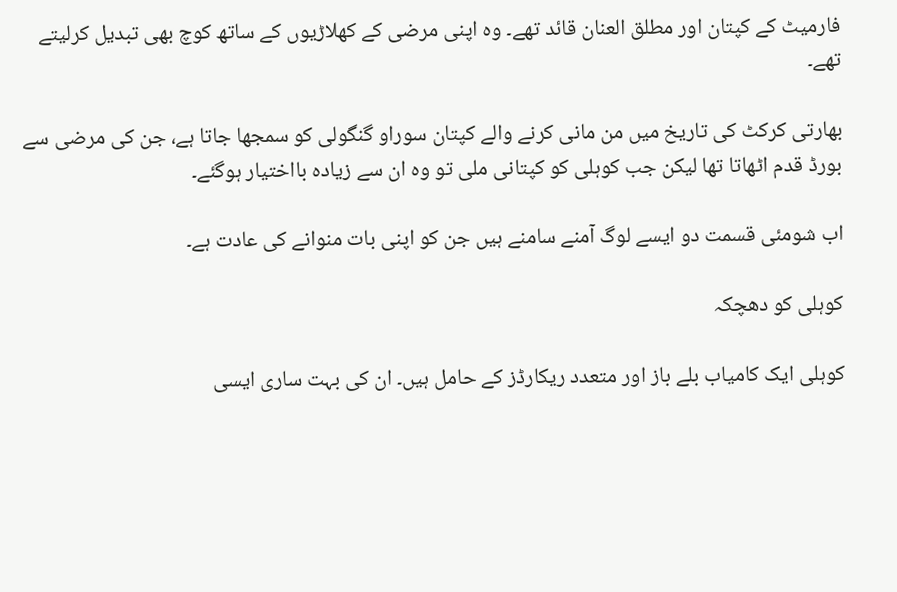فارمیٹ کے کپتان اور مطلق العنان قائد تھے۔ وہ اپنی مرضی کے کھلاڑیوں کے ساتھ کوچ بھی تبدیل کرلیتے تھے۔

بھارتی کرکٹ کی تاریخ میں من مانی کرنے والے کپتان سوراو گنگولی کو سمجھا جاتا ہے، جن کی مرضی سے بورڈ قدم اٹھاتا تھا لیکن جب کوہلی کو کپتانی ملی تو وہ ان سے زیادہ بااختیار ہوگئے۔

اب شومئی قسمت دو ایسے لوگ آمنے سامنے ہیں جن کو اپنی بات منوانے کی عادت ہے۔

کوہلی کو دھچکہ

کوہلی ایک کامیاب بلے باز اور متعدد ریکارڈز کے حامل ہیں۔ ان کی بہت ساری ایسی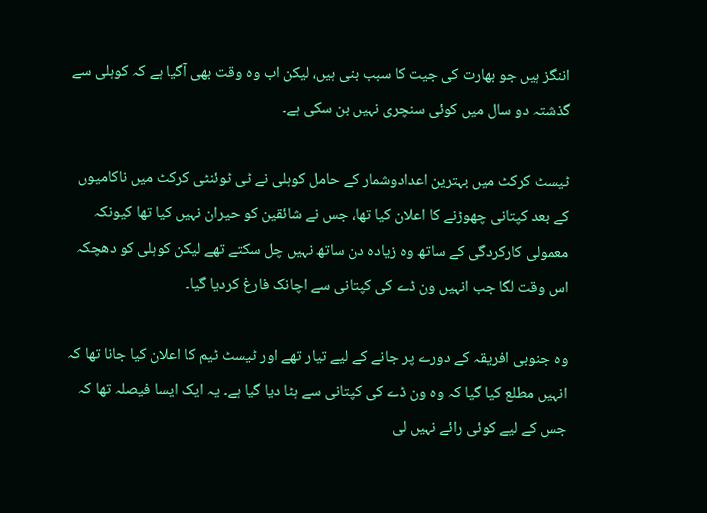اننگز ہیں جو بھارت کی جیت کا سبب بنی ہیں، لیکن اب وہ وقت بھی آگیا ہے کہ کوہلی سے گذشتہ دو سال میں کوئی سنچری نہیں بن سکی ہے۔

ٹیسٹ کرکٹ میں بہترین اعدادوشمار کے حامل کوہلی نے ٹی ٹوئنٹی کرکٹ میں ناکامیوں کے بعد کپتانی چھوڑنے کا اعلان کیا تھا، جس نے شائقین کو حیران نہیں کیا تھا کیونکہ معمولی کارکردگی کے ساتھ وہ زیادہ دن ساتھ نہیں چل سکتے تھے لیکن کوہلی کو دھچکہ اس وقت لگا جب انہیں ون ڈے کی کپتانی سے اچانک فارغ کردیا گیا۔

وہ جنوبی افریقہ کے دورے پر جانے کے لیے تیار تھے اور ٹیسٹ ٹیم کا اعلان کیا جانا تھا کہ انہیں مطلع کیا گیا کہ وہ ون ڈے کی کپتانی سے ہٹا دیا گیا ہے۔ یہ ایک ایسا فیصلہ تھا کہ جس کے لیے کوئی رائے نہیں لی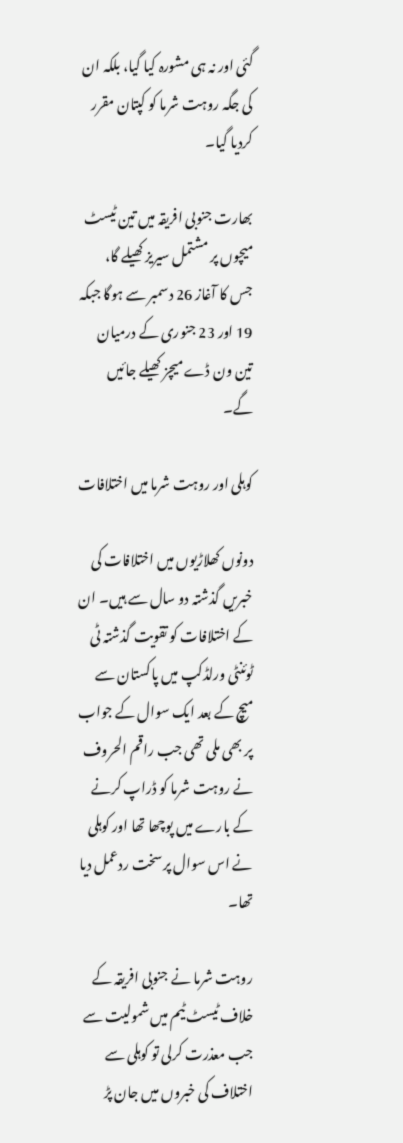گئی اور نہ ہی مشورہ کیا گیا، بلکہ ان کی جگہ روہت شرما کو کپتان مقرر کردیا گیا۔

بھارت جنوبی افریقہ میں تین ٹیسٹ میچوں پر مشتمل سیریز کھیلے گا، جس کا آغاز 26 دسمبر سے ہوگا جبکہ 19 اور 23 جنوری کے درمیان تین ون ڈے میچز کھیلے جائیں گے۔

کوہلی اور روہت شرما میں اختلافات

دونوں کھلاڑیوں میں اختلافات کی خبریں گذشتہ دو سال سے ہیں۔ ان کے اختلافات کو تقویت گذشتہ ٹی ٹوئنٹی ورلڈکپ میں پاکستان سے میچ کے بعد ایک سوال کے جواب پر بھی ملی تھی جب راقم الحروف نے روہت شرما کو ڈراپ کرنے کے بارے میں پوچھا تھا اور کوہلی نے اس سوال پر سخت ردعمل دیا تھا۔

روہت شرما نے جنوبی افریقہ کے خلاف ٹیسٹ ٹیم میں شمولیت سے جب معذرت کرلی تو کوہلی سے اختلاف کی خبروں میں جان پڑ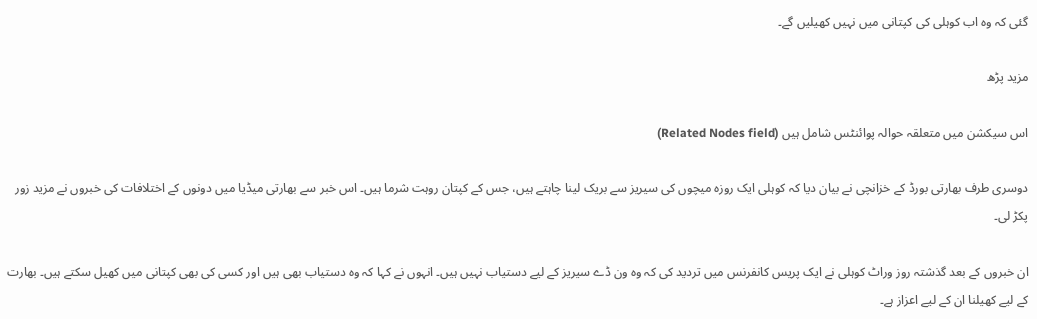گئی کہ وہ اب کوہلی کی کپتانی میں نہیں کھیلیں گے۔

مزید پڑھ

اس سیکشن میں متعلقہ حوالہ پوائنٹس شامل ہیں (Related Nodes field)

دوسری طرف بھارتی بورڈ کے خزانچی نے بیان دیا کہ کوہلی ایک روزہ میچوں کی سیریز سے بریک لینا چاہتے ہیں، جس کے کپتان روہت شرما ہیں۔ اس خبر سے بھارتی میڈیا میں دونوں کے اختلافات کی خبروں نے مزید زور پکڑ لی۔

ان خبروں کے بعد گذشتہ روز وراٹ کوہلی نے ایک پریس کانفرنس میں تردید کی کہ وہ ون ڈے سیریز کے لیے دستیاب نہیں ہیں۔ انہوں نے کہا کہ وہ دستیاب بھی ہیں اور کسی کی بھی کپتانی میں کھیل سکتے ہیں۔ بھارت کے لیے کھیلنا ان کے لیے اعزاز ہے۔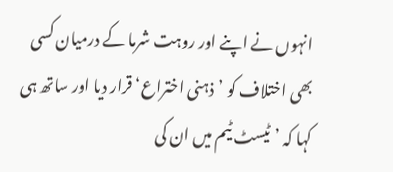انہوں نے اپنے اور روہت شرما کے درمیان کسی بھی اختلاف کو ’ذہنی اختراع‘ قرار دیا اور ساتھ ہی کہا کہ ’ٹیسٹ ٹیم میں ان کی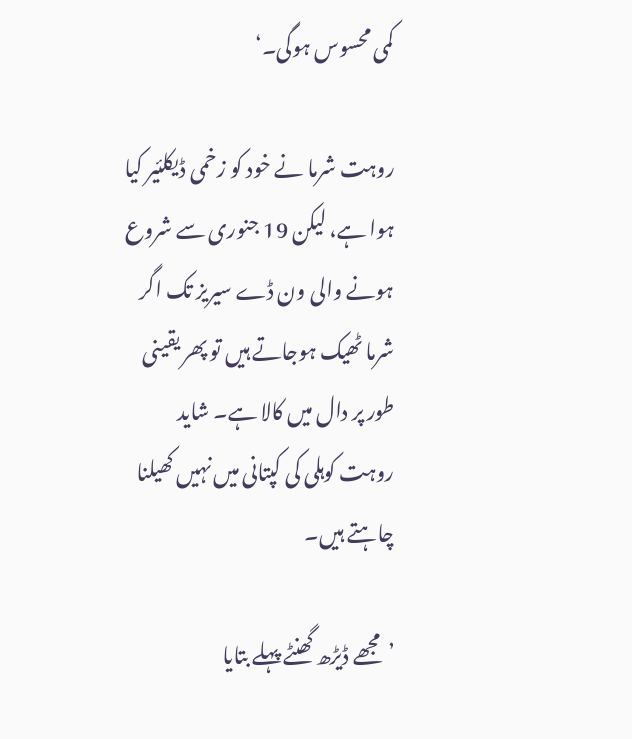کمی محسوس ہوگی۔‘

روہت شرما نے خود کو زخمی ڈیکلئیر کیا ہوا ہے، لیکن 19 جنوری سے شروع ہونے والی ون ڈے سیریز تک اگر شرما ٹھیک ہوجاتے ہیں تو پھر یقینی طور پر دال میں کالا ہے۔ شاید روہت کوہلی کی کپتانی میں نہیں کھیلنا چاہتے ہیں۔

’مجھے ڈیڑھ گھنٹے پہلے بتایا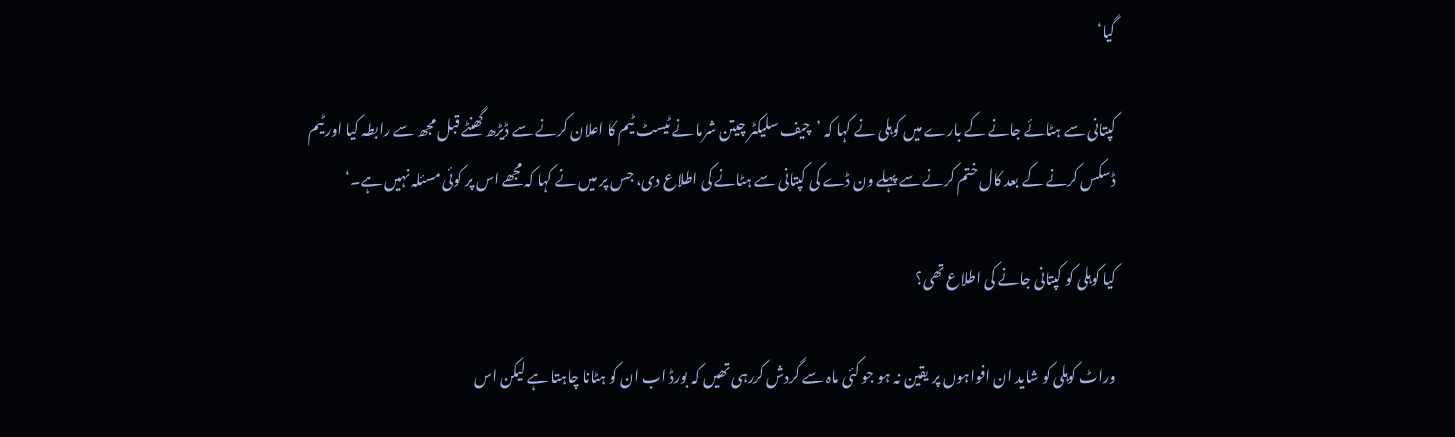گیا‘

کپتانی سے ہٹائے جانے کے بارے میں کوہلی نے کہا کہ ’چیف سلیکٹر چیتن شرما نے ٹیسٹ ٹیم کا اعلان کرنے سے ڈیڑھ گھنٹے قبل مجھ سے رابطہ کیا اور ٹیم ڈسکس کرنے کے بعد کال ختم کرنے سے پہلے ون ڈے کی کپتانی سے ہٹانے کی اطلاع دی، جس پر میں نے کہا کہ مجھے اس پر کوئی مسئلہ نہیں ہے۔‘

کیا کوہلی کو کپتانی جانے کی اطلاع تھی؟

وراٹ کوہلی کو شاید ان افواہوں پر یقین نہ ہو جو کئی ماہ سے گردش کررہی تھیں کہ بورڈ اب ان کو ہٹانا چاہتا ہے لیکن اس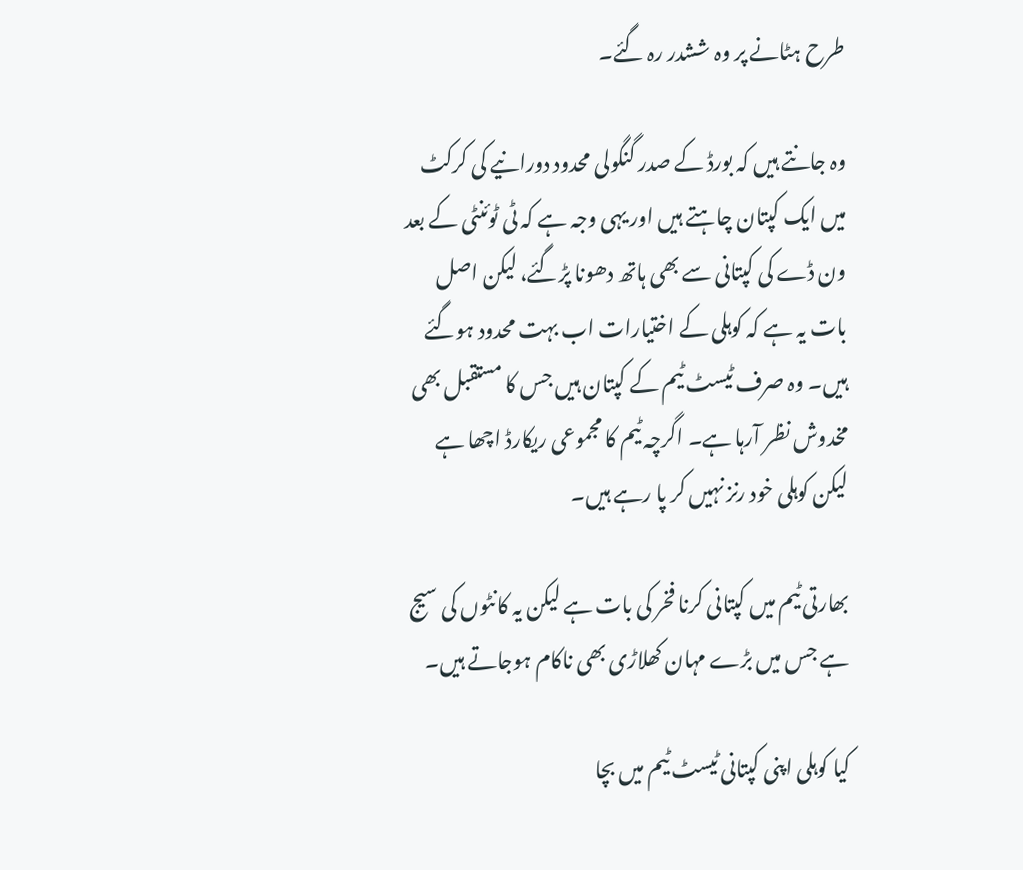طرح ہٹانے پر وہ ششدر رہ گئے۔

وہ جانتے ہیں کہ بورڈ کے صدر گنگولی محدود دورانیے کی کرکٹ میں ایک کپتان چاہتے ہیں اور یہی وجہ ہے کہ ٹی ٹوئنٹی کے بعد ون ڈے کی کپتانی سے بھی ہاتھ دھونا پڑگئے، لیکن اصل بات یہ ہے کہ کوہلی کے اختیارات اب بہت محدود ہوگئے ہیں۔ وہ صرف ٹیسٹ ٹیم کے کپتان ہیں جس کا مستقبل بھی مخدوش نظر آرہا ہے۔ اگرچہ ٹیم کا مجموعی ریکارڈ اچھا ہے لیکن کوہلی خود رنز نہیں کر پا رہے ہیں۔

بھارتی ٹیم میں کپتانی کرنا فخر کی بات ہے لیکن یہ کانٹوں کی سیج ہے جس میں بڑے مہان کھلاڑی بھی ناکام ہوجاتے ہیں۔

کیا کوہلی اپنی کپتانی ٹیسٹ ٹیم میں بچا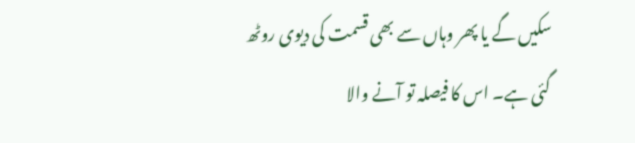سکیں گے یا پھر وہاں سے بھی قسمت کی دیوی روٹھ گئی ہے۔ اس کا فیصلہ تو آنے والا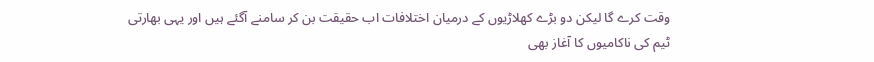وقت کرے گا لیکن دو بڑے کھلاڑیوں کے درمیان اختلافات اب حقیقت بن کر سامنے آگئے ہیں اور یہی بھارتی ٹیم کی ناکامیوں کا آغاز بھی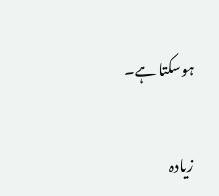ہوسکتا ہے۔

زیادہ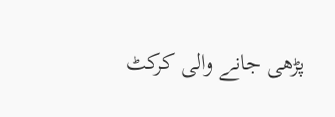پڑھی جانے والی کرکٹ